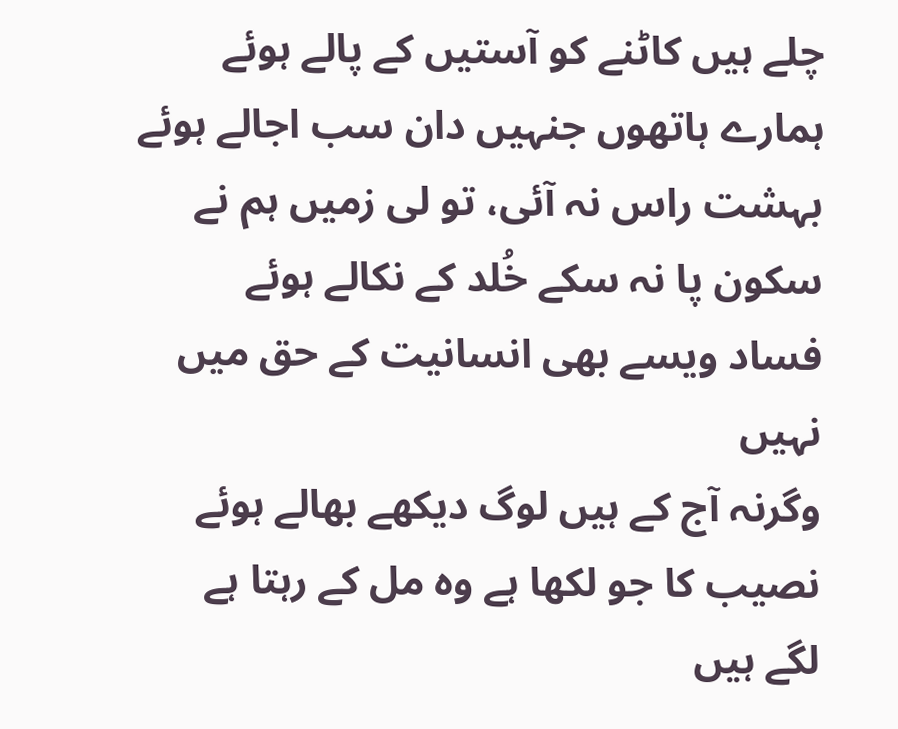چلے ہیں کاٹنے کو آستیں کے پالے ہوئے
ہمارے ہاتھوں جنہیں دان سب اجالے ہوئے
بہشت راس نہ آئی، تو لی زمیں ہم نے
سکون پا نہ سکے خُلد کے نکالے ہوئے
فساد ویسے بھی انسانیت کے حق میں نہیں
وگرنہ آج کے ہیں لوگ دیکھے بھالے ہوئے
نصیب کا جو لکھا ہے وہ مل کے رہتا ہے
لگے ہیں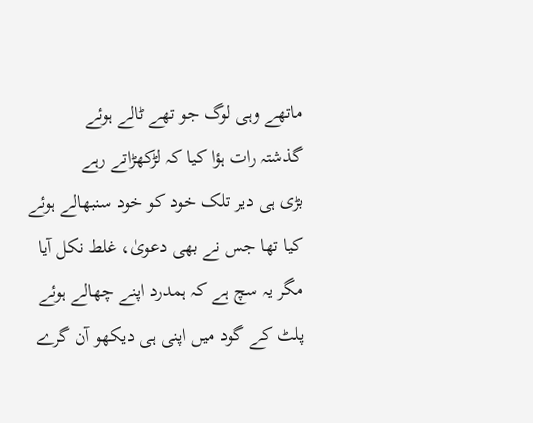ماتھے وہی لوگ جو تھے ٹالے ہوئے
گذشتہ رات ہؤا کیا کہ لڑکھڑاتے رہے
بڑی ہی دیر تلک خود کو خود سنبھالے ہوئے
کیا تھا جس نے بھی دعویٰ، غلط نکل آیا
مگر یہ سچ ہے کہ ہمدرد اپنے چھالے ہوئے
پلٹ کے گود میں اپنی ہی دیکھو آن گرے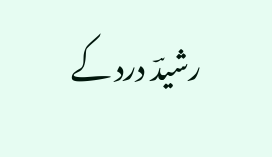رشیدؔ درد کے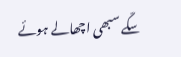سکّے سبھی اچھالے ہوئے